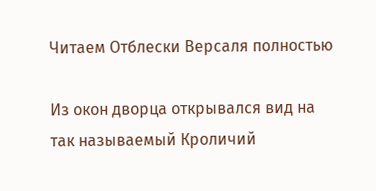Читаем Отблески Версаля полностью

Из окон дворца открывался вид на так называемый Кроличий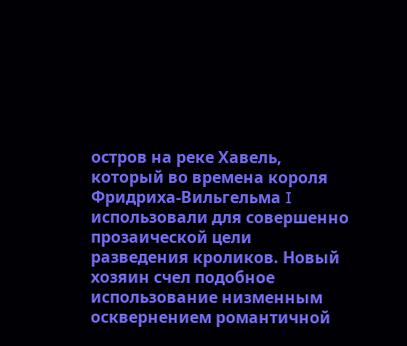остров на реке Хавель, который во времена короля Фридриха-Вильгельма I использовали для совершенно прозаической цели разведения кроликов. Новый хозяин счел подобное использование низменным осквернением романтичной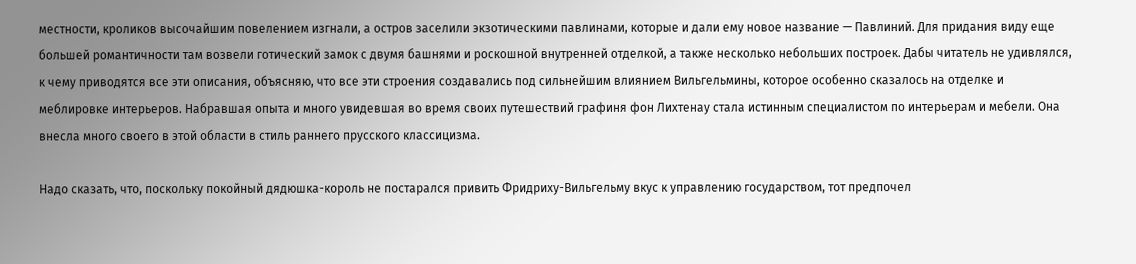местности, кроликов высочайшим повелением изгнали, а остров заселили экзотическими павлинами, которые и дали ему новое название — Павлиний. Для придания виду еще большей романтичности там возвели готический замок с двумя башнями и роскошной внутренней отделкой, а также несколько небольших построек. Дабы читатель не удивлялся, к чему приводятся все эти описания, объясняю, что все эти строения создавались под сильнейшим влиянием Вильгельмины, которое особенно сказалось на отделке и меблировке интерьеров. Набравшая опыта и много увидевшая во время своих путешествий графиня фон Лихтенау стала истинным специалистом по интерьерам и мебели. Она внесла много своего в этой области в стиль раннего прусского классицизма.

Надо сказать, что, поскольку покойный дядюшка-король не постарался привить Фридриху-Вильгельму вкус к управлению государством, тот предпочел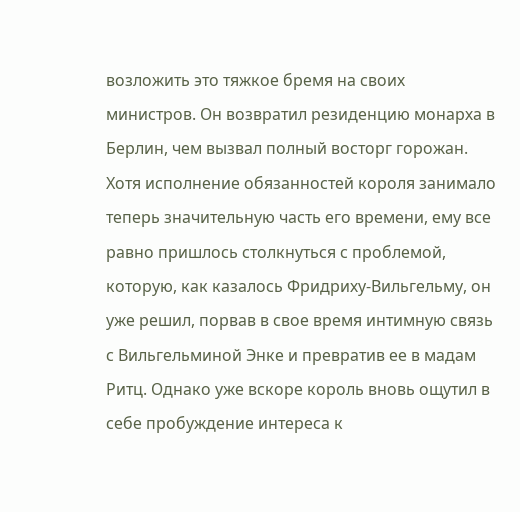возложить это тяжкое бремя на своих министров. Он возвратил резиденцию монарха в Берлин, чем вызвал полный восторг горожан. Хотя исполнение обязанностей короля занимало теперь значительную часть его времени, ему все равно пришлось столкнуться с проблемой, которую, как казалось Фридриху-Вильгельму, он уже решил, порвав в свое время интимную связь с Вильгельминой Энке и превратив ее в мадам Ритц. Однако уже вскоре король вновь ощутил в себе пробуждение интереса к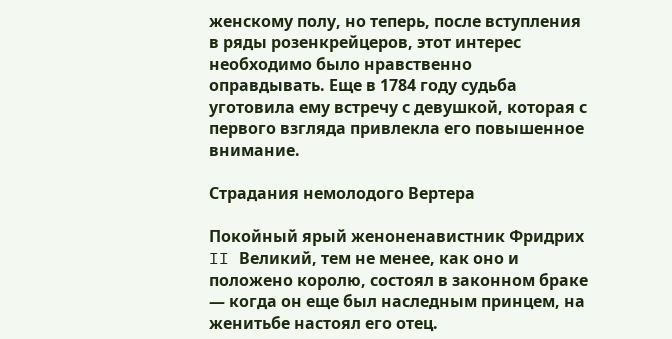женскому полу, но теперь, после вступления в ряды розенкрейцеров, этот интерес необходимо было нравственно оправдывать. Еще в 1784 году судьба уготовила ему встречу с девушкой, которая с первого взгляда привлекла его повышенное внимание.

Страдания немолодого Вертера

Покойный ярый женоненавистник Фридрих II Великий, тем не менее, как оно и положено королю, состоял в законном браке — когда он еще был наследным принцем, на женитьбе настоял его отец.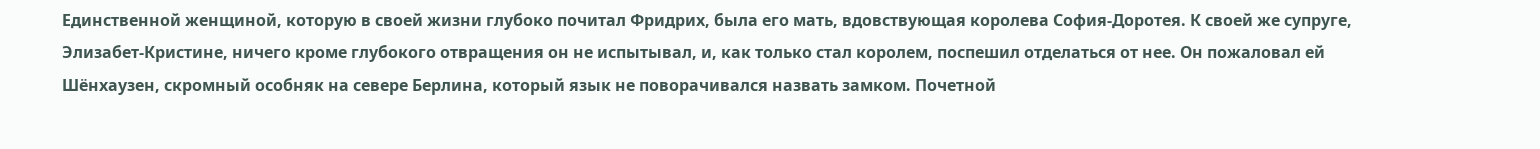Единственной женщиной, которую в своей жизни глубоко почитал Фридрих, была его мать, вдовствующая королева София-Доротея. К своей же супруге, Элизабет-Кристине, ничего кроме глубокого отвращения он не испытывал, и, как только стал королем, поспешил отделаться от нее. Он пожаловал ей Шёнхаузен, скромный особняк на севере Берлина, который язык не поворачивался назвать замком. Почетной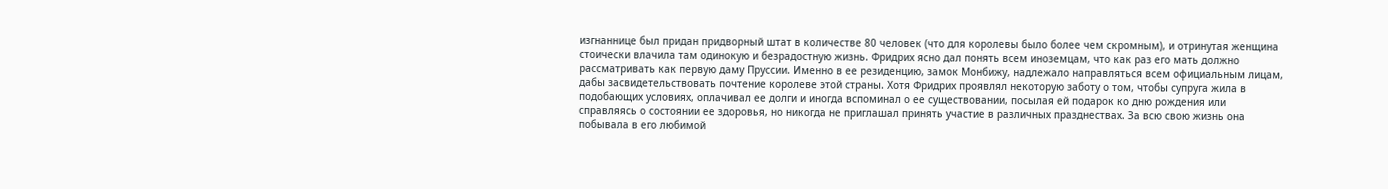изгнаннице был придан придворный штат в количестве 80 человек (что для королевы было более чем скромным), и отринутая женщина стоически влачила там одинокую и безрадостную жизнь. Фридрих ясно дал понять всем иноземцам, что как раз его мать должно рассматривать как первую даму Пруссии. Именно в ее резиденцию, замок Монбижу, надлежало направляться всем официальным лицам, дабы засвидетельствовать почтение королеве этой страны. Хотя Фридрих проявлял некоторую заботу о том, чтобы супруга жила в подобающих условиях, оплачивал ее долги и иногда вспоминал о ее существовании, посылая ей подарок ко дню рождения или справляясь о состоянии ее здоровья, но никогда не приглашал принять участие в различных празднествах. За всю свою жизнь она побывала в его любимой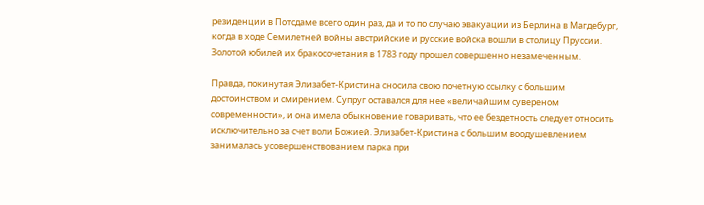резиденции в Потсдаме всего один раз, да и то по случаю эвакуации из Берлина в Магдебург, когда в ходе Семилетней войны австрийские и русские войска вошли в столицу Пруссии. Золотой юбилей их бракосочетания в 1783 году прошел совершенно незамеченным.

Правда, покинутая Элизабет-Кристина сносила свою почетную ссылку с большим достоинством и смирением. Супруг оставался для нее «величайшим сувереном современности», и она имела обыкновение говаривать, что ее бездетность следует относить исключительно за счет воли Божией. Элизабет-Кристина с большим воодушевлением занималась усовершенствованием парка при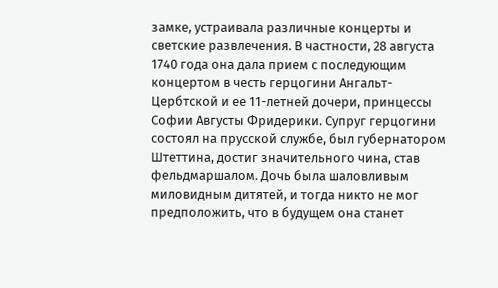замке, устраивала различные концерты и светские развлечения. В частности, 28 августа 1740 года она дала прием с последующим концертом в честь герцогини Ангальт-Цербтской и ее 11-летней дочери, принцессы Софии Августы Фридерики. Супруг герцогини состоял на прусской службе, был губернатором Штеттина, достиг значительного чина, став фельдмаршалом. Дочь была шаловливым миловидным дитятей, и тогда никто не мог предположить, что в будущем она станет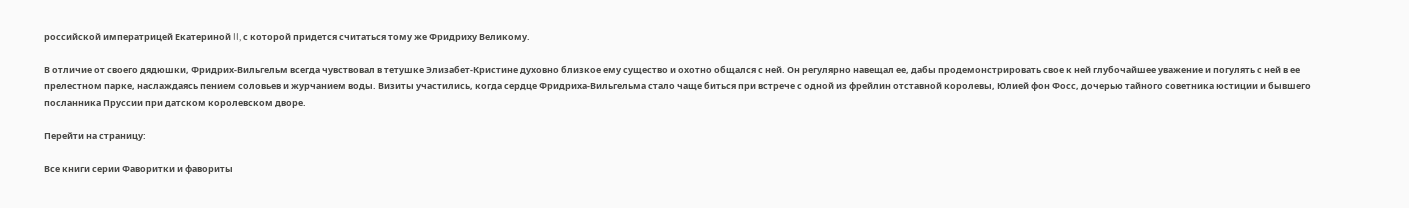российской императрицей Екатериной II, с которой придется считаться тому же Фридриху Великому.

В отличие от своего дядюшки, Фридрих-Вильгельм всегда чувствовал в тетушке Элизабет-Кристине духовно близкое ему существо и охотно общался с ней. Он регулярно навещал ее, дабы продемонстрировать свое к ней глубочайшее уважение и погулять с ней в ее прелестном парке, наслаждаясь пением соловьев и журчанием воды. Визиты участились, когда сердце Фридриха-Вильгельма стало чаще биться при встрече с одной из фрейлин отставной королевы, Юлией фон Фосс, дочерью тайного советника юстиции и бывшего посланника Пруссии при датском королевском дворе.

Перейти на страницу:

Все книги серии Фаворитки и фавориты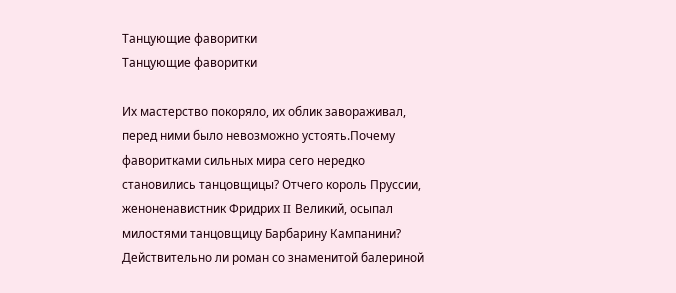Танцующие фаворитки
Танцующие фаворитки

Их мастерство покоряло, их облик завораживал, перед ними было невозможно устоять.Почему фаворитками сильных мира сего нередко становились танцовщицы? Отчего король Пруссии, женоненавистник Фридрих II Великий, осыпал милостями танцовщицу Барбарину Кампанини? Действительно ли роман со знаменитой балериной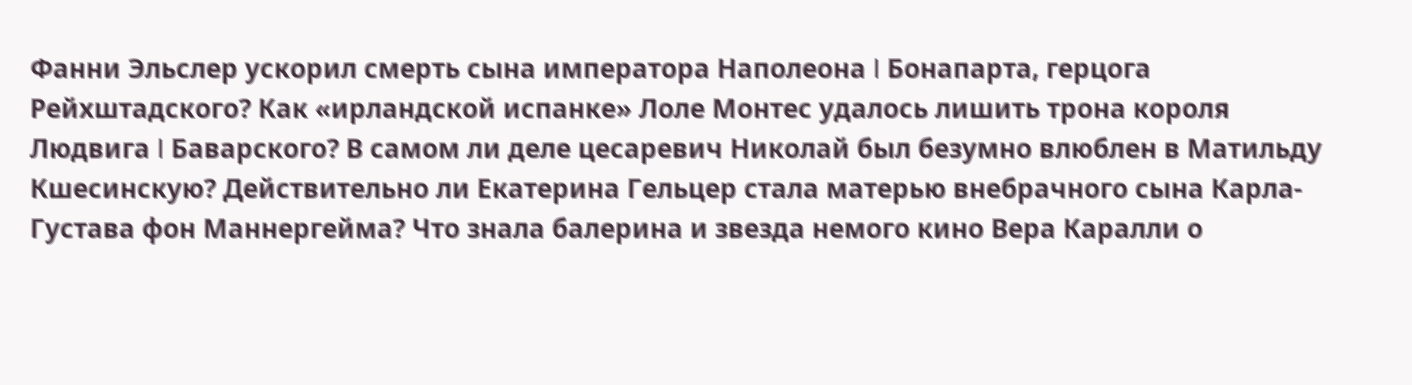Фанни Эльслер ускорил смерть сына императора Наполеона I Бонапарта, герцога Рейхштадского? Как «ирландской испанке» Лоле Монтес удалось лишить трона короля Людвига I Баварского? В самом ли деле цесаревич Николай был безумно влюблен в Матильду Кшесинскую? Действительно ли Екатерина Гельцер стала матерью внебрачного сына Карла-Густава фон Маннергейма? Что знала балерина и звезда немого кино Вера Каралли о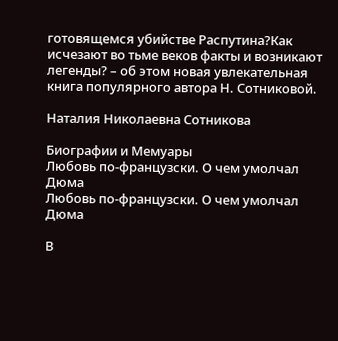готовящемся убийстве Распутина?Как исчезают во тьме веков факты и возникают легенды? – об этом новая увлекательная книга популярного автора Н. Сотниковой.

Наталия Николаевна Сотникова

Биографии и Мемуары
Любовь по-французски. О чем умолчал Дюма
Любовь по-французски. О чем умолчал Дюма

В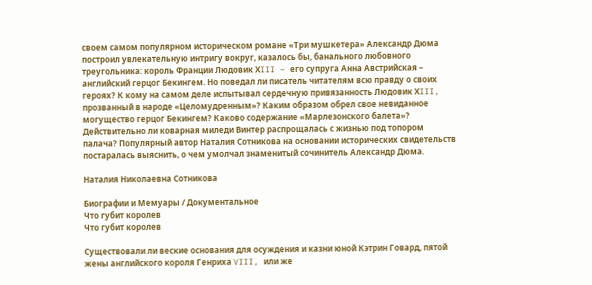своем самом популярном историческом романе «Три мушкетера» Александр Дюма построил увлекательную интригу вокруг, казалось бы, банального любовного треугольника: король Франции Людовик ХIII – его супруга Анна Австрийская – английский герцог Бекингем. Но поведал ли писатель читателям всю правду о своих героях? К кому на самом деле испытывал сердечную привязанность Людовик ХIII, прозванный в народе «Целомудренным»? Каким образом обрел свое невиданное могущество герцог Бекингем? Каково содержание «Марлезонского балета»? Действительно ли коварная миледи Винтер распрощалась с жизнью под топором палача? Популярный автор Наталия Сотникова на основании исторических свидетельств постаралась выяснить, о чем умолчал знаменитый сочинитель Александр Дюма.

Наталия Николаевна Сотникова

Биографии и Мемуары / Документальное
Что губит королев
Что губит королев

Существовали ли веские основания для осуждения и казни юной Кэтрин Говард, пятой жены английского короля Генриха VIII, или же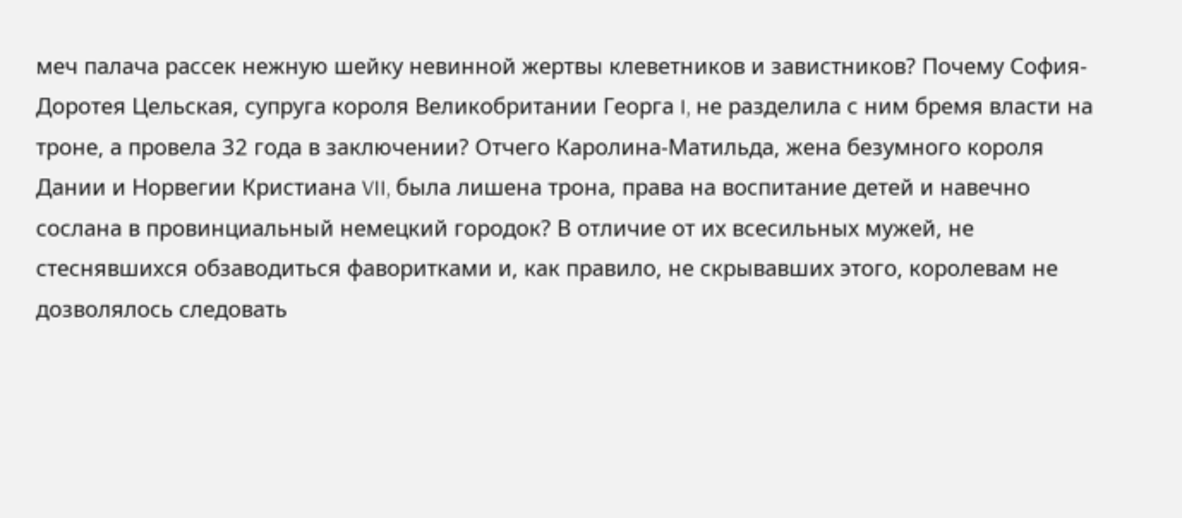меч палача рассек нежную шейку невинной жертвы клеветников и завистников? Почему София-Доротея Цельская, супруга короля Великобритании Георга I, не разделила с ним бремя власти на троне, а провела 32 года в заключении? Отчего Каролина-Матильда, жена безумного короля Дании и Норвегии Кристиана VII, была лишена трона, права на воспитание детей и навечно сослана в провинциальный немецкий городок? В отличие от их всесильных мужей, не стеснявшихся обзаводиться фаворитками и, как правило, не скрывавших этого, королевам не дозволялось следовать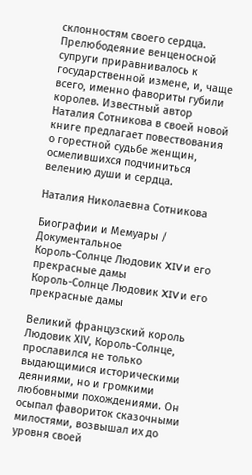склонностям своего сердца. Прелюбодеяние венценосной супруги приравнивалось к государственной измене, и, чаще всего, именно фавориты губили королев. Известный автор Наталия Сотникова в своей новой книге предлагает повествования о горестной судьбе женщин, осмелившихся подчиниться велению души и сердца.

Наталия Николаевна Сотникова

Биографии и Мемуары / Документальное
Король-Солнце Людовик XIV и его прекрасные дамы
Король-Солнце Людовик XIV и его прекрасные дамы

Великий французский король Людовик ХIV, Король-Солнце, прославился не только выдающимися историческими деяниями, но и громкими любовными похождениями. Он осыпал фавориток сказочными милостями, возвышал их до уровня своей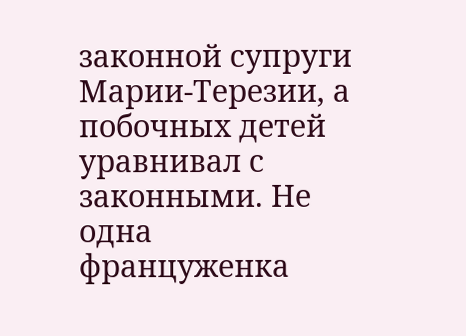законной супруги Марии-Терезии, а побочных детей уравнивал с законными. Не одна француженка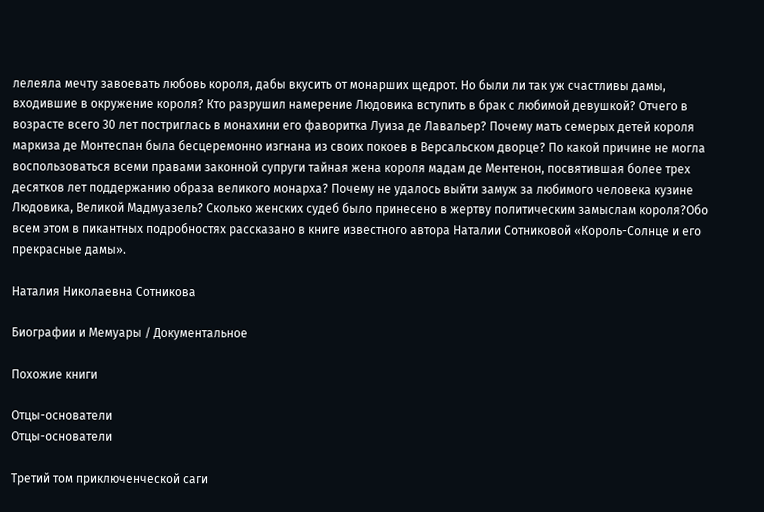лелеяла мечту завоевать любовь короля, дабы вкусить от монарших щедрот. Но были ли так уж счастливы дамы, входившие в окружение короля? Кто разрушил намерение Людовика вступить в брак с любимой девушкой? Отчего в возрасте всего 30 лет постриглась в монахини его фаворитка Луиза де Лавальер? Почему мать семерых детей короля маркиза де Монтеспан была бесцеремонно изгнана из своих покоев в Версальском дворце? По какой причине не могла воспользоваться всеми правами законной супруги тайная жена короля мадам де Ментенон, посвятившая более трех десятков лет поддержанию образа великого монарха? Почему не удалось выйти замуж за любимого человека кузине Людовика, Великой Мадмуазель? Сколько женских судеб было принесено в жертву политическим замыслам короля?Обо всем этом в пикантных подробностях рассказано в книге известного автора Наталии Сотниковой «Король-Солнце и его прекрасные дамы».

Наталия Николаевна Сотникова

Биографии и Мемуары / Документальное

Похожие книги

Отцы-основатели
Отцы-основатели

Третий том приключенческой саги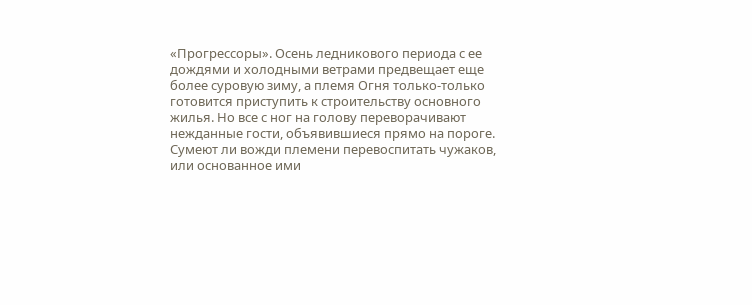«Прогрессоры». Осень ледникового периода с ее дождями и холодными ветрами предвещает еще более суровую зиму, а племя Огня только-только готовится приступить к строительству основного жилья. Но все с ног на голову переворачивают нежданные гости, объявившиеся прямо на пороге. Сумеют ли вожди племени перевоспитать чужаков, или основанное ими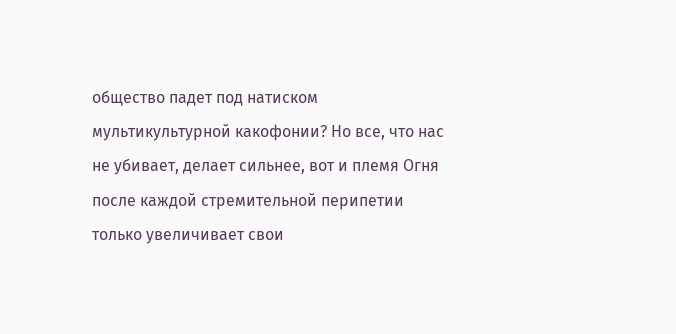общество падет под натиском мультикультурной какофонии? Но все, что нас не убивает, делает сильнее, вот и племя Огня после каждой стремительной перипетии только увеличивает свои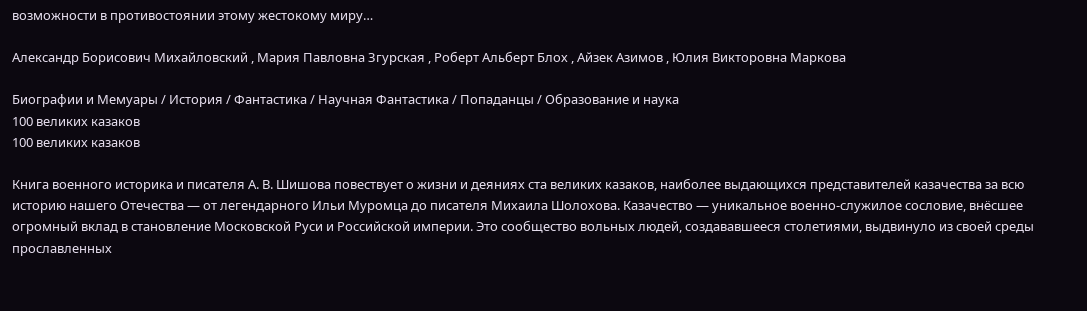возможности в противостоянии этому жестокому миру…

Александр Борисович Михайловский , Мария Павловна Згурская , Роберт Альберт Блох , Айзек Азимов , Юлия Викторовна Маркова

Биографии и Мемуары / История / Фантастика / Научная Фантастика / Попаданцы / Образование и наука
100 великих казаков
100 великих казаков

Книга военного историка и писателя А. В. Шишова повествует о жизни и деяниях ста великих казаков, наиболее выдающихся представителей казачества за всю историю нашего Отечества — от легендарного Ильи Муромца до писателя Михаила Шолохова. Казачество — уникальное военно-служилое сословие, внёсшее огромный вклад в становление Московской Руси и Российской империи. Это сообщество вольных людей, создававшееся столетиями, выдвинуло из своей среды прославленных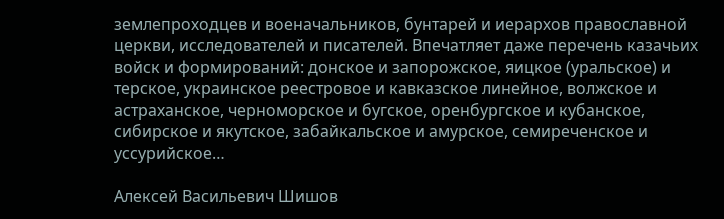землепроходцев и военачальников, бунтарей и иерархов православной церкви, исследователей и писателей. Впечатляет даже перечень казачьих войск и формирований: донское и запорожское, яицкое (уральское) и терское, украинское реестровое и кавказское линейное, волжское и астраханское, черноморское и бугское, оренбургское и кубанское, сибирское и якутское, забайкальское и амурское, семиреченское и уссурийское…

Алексей Васильевич Шишов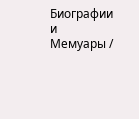Биографии и Мемуары /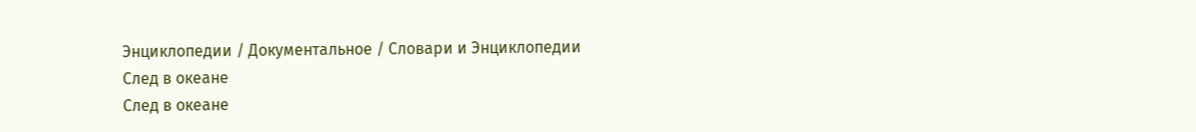Энциклопедии / Документальное / Словари и Энциклопедии
След в океане
След в океане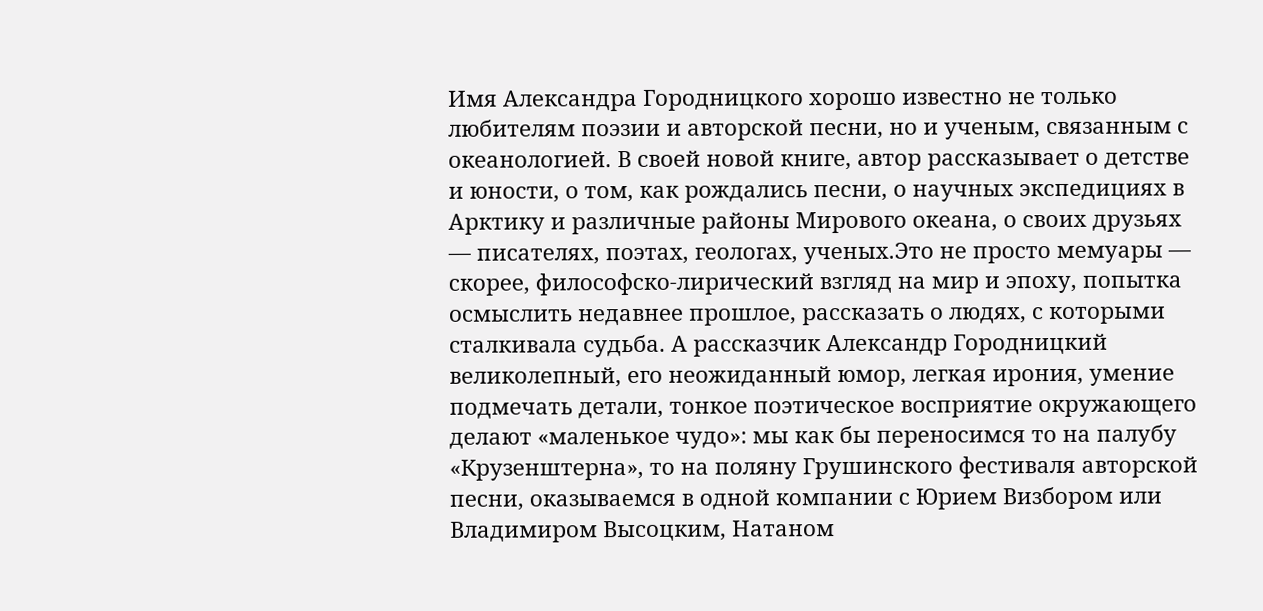Имя Александра Городницкого хорошо известно не только любителям поэзии и авторской песни, но и ученым, связанным с океанологией. В своей новой книге, автор рассказывает о детстве и юности, о том, как рождались песни, о научных экспедициях в Арктику и различные районы Мирового океана, о своих друзьях — писателях, поэтах, геологах, ученых.Это не просто мемуары — скорее, философско-лирический взгляд на мир и эпоху, попытка осмыслить недавнее прошлое, рассказать о людях, с которыми сталкивала судьба. А рассказчик Александр Городницкий великолепный, его неожиданный юмор, легкая ирония, умение подмечать детали, тонкое поэтическое восприятие окружающего делают «маленькое чудо»: мы как бы переносимся то на палубу «Крузенштерна», то на поляну Грушинского фестиваля авторской песни, оказываемся в одной компании с Юрием Визбором или Владимиром Высоцким, Натаном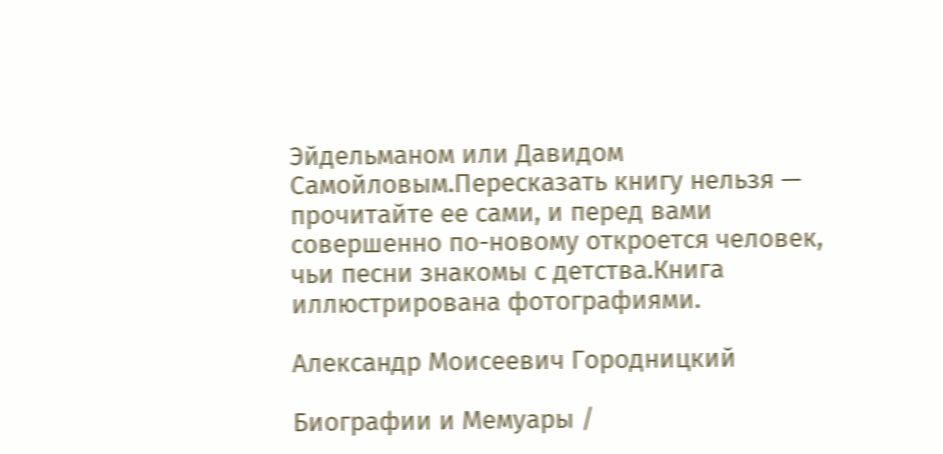Эйдельманом или Давидом Самойловым.Пересказать книгу нельзя — прочитайте ее сами, и перед вами совершенно по-новому откроется человек, чьи песни знакомы с детства.Книга иллюстрирована фотографиями.

Александр Моисеевич Городницкий

Биографии и Мемуары /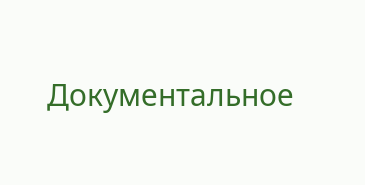Документальное